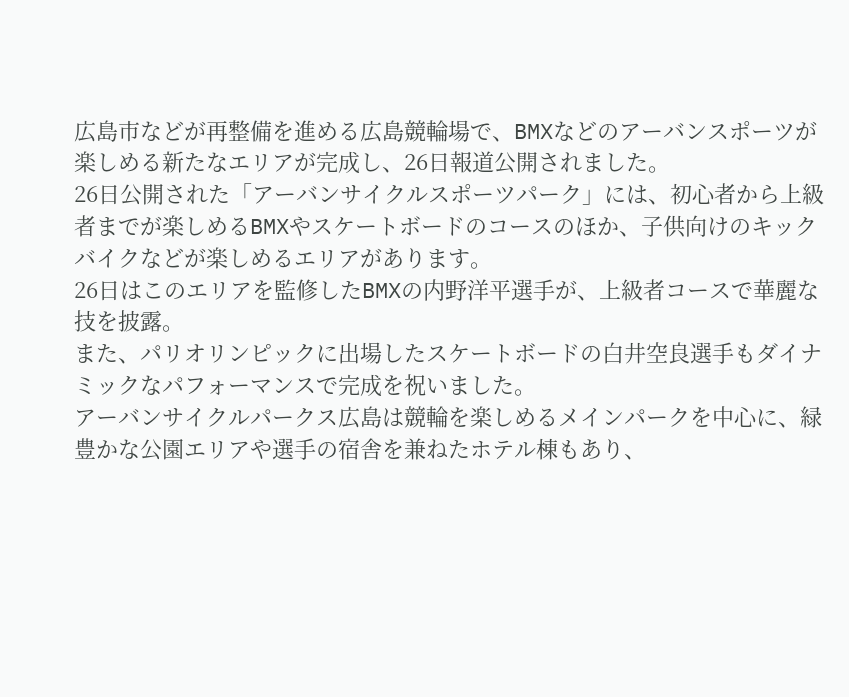広島市などが再整備を進める広島競輪場で、BMXなどのアーバンスポーツが楽しめる新たなエリアが完成し、26日報道公開されました。
26日公開された「アーバンサイクルスポーツパーク」には、初心者から上級者までが楽しめるBMXやスケートボードのコースのほか、子供向けのキックバイクなどが楽しめるエリアがあります。
26日はこのエリアを監修したBMXの内野洋平選手が、上級者コースで華麗な技を披露。
また、パリオリンピックに出場したスケートボードの白井空良選手もダイナミックなパフォーマンスで完成を祝いました。
アーバンサイクルパークス広島は競輪を楽しめるメインパークを中心に、緑豊かな公園エリアや選手の宿舎を兼ねたホテル棟もあり、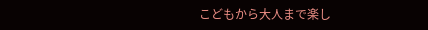こどもから大人まで楽し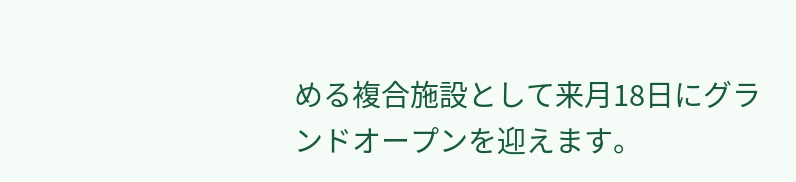める複合施設として来月18日にグランドオープンを迎えます。